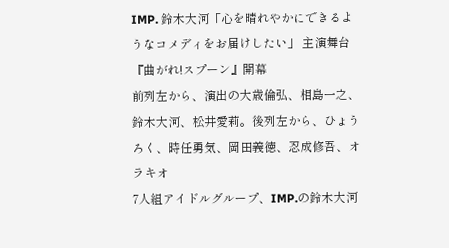IMP. 鈴木大河「心を晴れやかにできるようなコメディをお届けしたい」 主演舞台『曲がれ!スプーン』開幕
前列左から、演出の大歳倫弘、相島一之、鈴木大河、松井愛莉。後列左から、ひょうろく、時任勇気、岡田義徳、忍成修吾、オラキオ
7人組アイドルグループ、IMP.の鈴木大河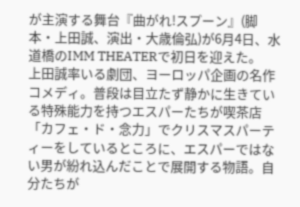が主演する舞台『曲がれ!スプーン』(脚本・上田誠、演出・大歳倫弘)が6月4日、水道橋のIMM THEATERで初日を迎えた。
上田誠率いる劇団、ヨーロッパ企画の名作コメディ。普段は目立たず静かに生きている特殊能力を持つエスパーたちが喫茶店「カフェ・ド・念力」でクリスマスパーティーをしているところに、エスパーではない男が紛れ込んだことで展開する物語。自分たちが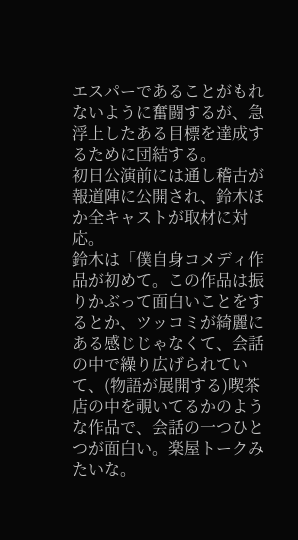エスパーであることがもれないように奮闘するが、急浮上したある目標を達成するために団結する。
初日公演前には通し稽古が報道陣に公開され、鈴木ほか全キャストが取材に対応。
鈴木は「僕自身コメディ作品が初めて。この作品は振りかぶって面白いことをするとか、ツッコミが綺麗にある感じじゃなくて、会話の中で繰り広げられていて、(物語が展開する)喫茶店の中を覗いてるかのような作品で、会話の一つひとつが面白い。楽屋トークみたいな。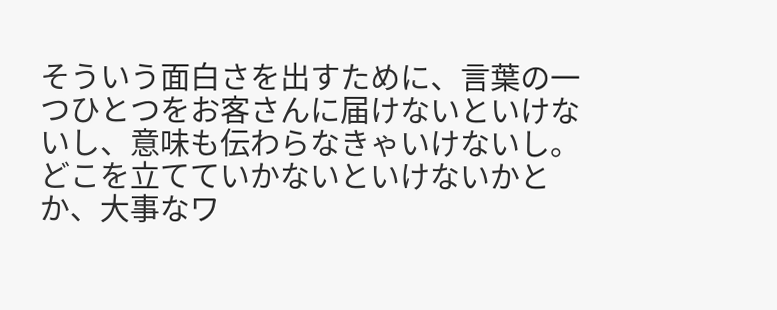そういう面白さを出すために、言葉の一つひとつをお客さんに届けないといけないし、意味も伝わらなきゃいけないし。どこを立てていかないといけないかとか、大事なワ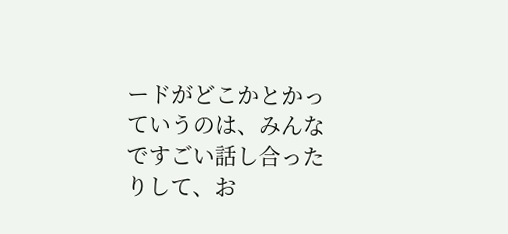ードがどこかとかっていうのは、みんなですごい話し合ったりして、お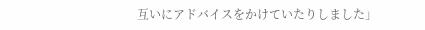互いにアドバイスをかけていたりしました」